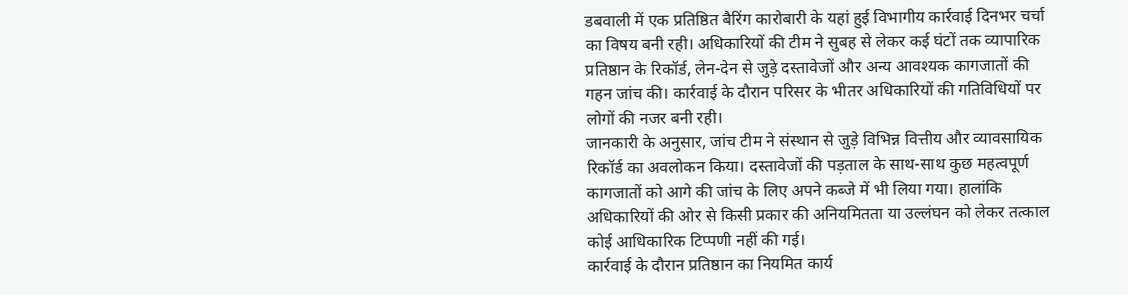डबवाली में एक प्रतिष्ठित बैरिंग कारोबारी के यहां हुई विभागीय कार्रवाई दिनभर चर्चा का विषय बनी रही। अधिकारियों की टीम ने सुबह से लेकर कई घंटों तक व्यापारिक प्रतिष्ठान के रिकॉर्ड, लेन-देन से जुड़े दस्तावेजों और अन्य आवश्यक कागजातों की गहन जांच की। कार्रवाई के दौरान परिसर के भीतर अधिकारियों की गतिविधियों पर लोगों की नजर बनी रही।
जानकारी के अनुसार, जांच टीम ने संस्थान से जुड़े विभिन्न वित्तीय और व्यावसायिक रिकॉर्ड का अवलोकन किया। दस्तावेजों की पड़ताल के साथ-साथ कुछ महत्वपूर्ण कागजातों को आगे की जांच के लिए अपने कब्जे में भी लिया गया। हालांकि अधिकारियों की ओर से किसी प्रकार की अनियमितता या उल्लंघन को लेकर तत्काल कोई आधिकारिक टिप्पणी नहीं की गई।
कार्रवाई के दौरान प्रतिष्ठान का नियमित कार्य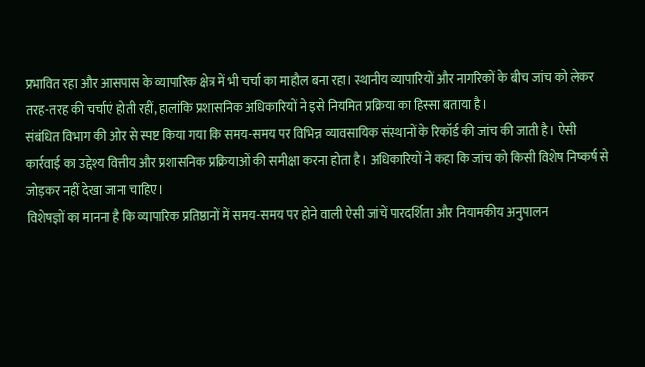प्रभावित रहा और आसपास के व्यापारिक क्षेत्र में भी चर्चा का माहौल बना रहा। स्थानीय व्यापारियों और नागरिकों के बीच जांच को लेकर तरह-तरह की चर्चाएं होती रहीं, हालांकि प्रशासनिक अधिकारियों ने इसे नियमित प्रक्रिया का हिस्सा बताया है।
संबंधित विभाग की ओर से स्पष्ट किया गया कि समय-समय पर विभिन्न व्यावसायिक संस्थानों के रिकॉर्ड की जांच की जाती है। ऐसी कार्रवाई का उद्देश्य वित्तीय और प्रशासनिक प्रक्रियाओं की समीक्षा करना होता है। अधिकारियों ने कहा कि जांच को किसी विशेष निष्कर्ष से जोड़कर नहीं देखा जाना चाहिए।
विशेषज्ञों का मानना है कि व्यापारिक प्रतिष्ठानों में समय-समय पर होने वाली ऐसी जांचें पारदर्शिता और नियामकीय अनुपालन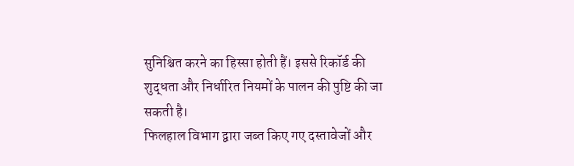सुनिश्चित करने का हिस्सा होती हैं। इससे रिकॉर्ड की शुद्धता और निर्धारित नियमों के पालन की पुष्टि की जा सकती है।
फिलहाल विभाग द्वारा जब्त किए गए दस्तावेजों और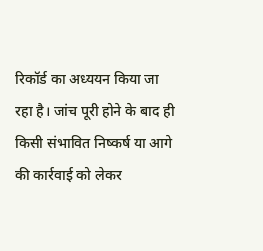रिकॉर्ड का अध्ययन किया जा रहा है। जांच पूरी होने के बाद ही किसी संभावित निष्कर्ष या आगे की कार्रवाई को लेकर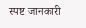स्पष्ट जानकारी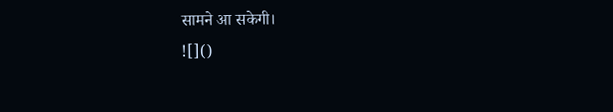सामने आ सकेगी।
![]()